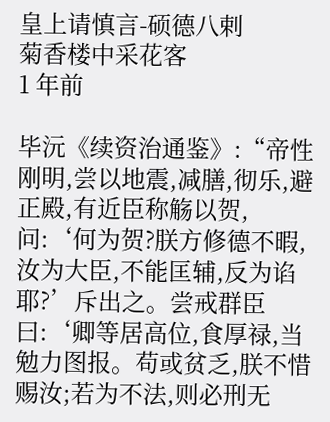皇上请慎言-硕德八剌
菊香楼中采花客
1 年前

毕沅《续资治通鉴》:“帝性刚明,尝以地震,减膳,彻乐,避正殿,有近臣称觞以贺,问:‘何为贺?朕方修德不暇,汝为大臣,不能匡辅,反为谄耶?’斥出之。尝戒群臣曰:‘卿等居高位,食厚禄,当勉力图报。苟或贫乏,朕不惜赐汝;若为不法,则必刑无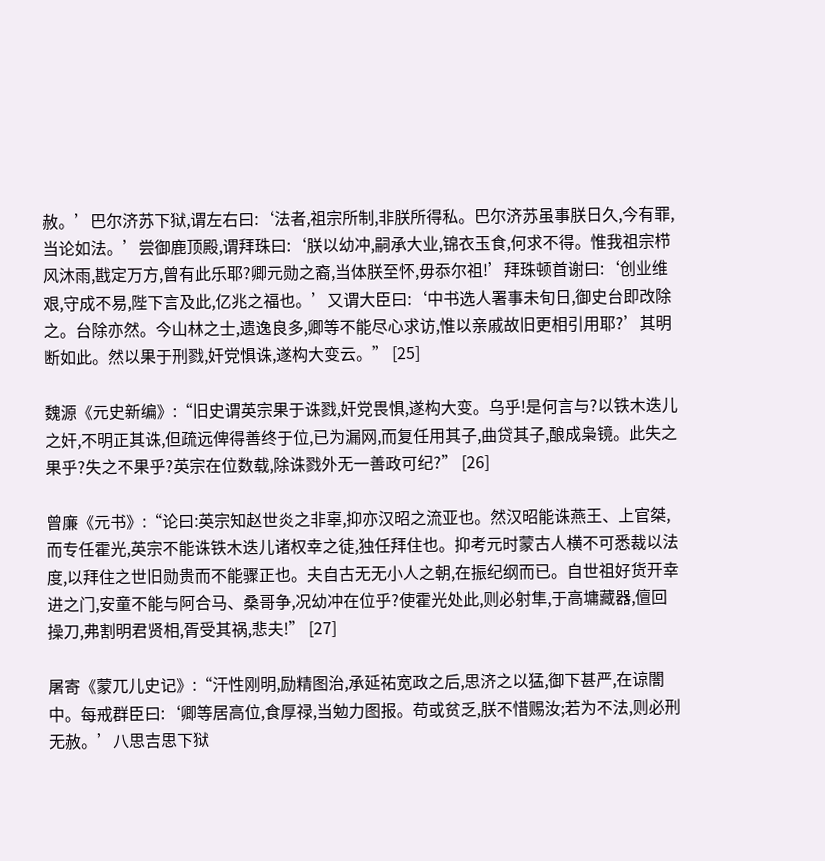赦。’巴尔济苏下狱,谓左右曰:‘法者,祖宗所制,非朕所得私。巴尔济苏虽事朕日久,今有罪,当论如法。’尝御鹿顶殿,谓拜珠曰:‘朕以幼冲,嗣承大业,锦衣玉食,何求不得。惟我祖宗栉风沐雨,戡定万方,曾有此乐耶?卿元勋之裔,当体朕至怀,毋忝尔祖!’拜珠顿首谢曰:‘创业维艰,守成不易,陛下言及此,亿兆之福也。’又谓大臣曰:‘中书选人署事未旬日,御史台即改除之。台除亦然。今山林之士,遗逸良多,卿等不能尽心求访,惟以亲戚故旧更相引用耶?’其明断如此。然以果于刑戮,奸党惧诛,遂构大变云。” [25]

魏源《元史新编》:“旧史谓英宗果于诛戮,奸党畏惧,遂构大变。乌乎!是何言与?以铁木迭儿之奸,不明正其诛,但疏远俾得善终于位,已为漏网,而复任用其子,曲贷其子,酿成枭镜。此失之果乎?失之不果乎?英宗在位数载,除诛戮外无一善政可纪?” [26]

曾廉《元书》:“论曰:英宗知赵世炎之非辜,抑亦汉昭之流亚也。然汉昭能诛燕王、上官桀,而专任霍光,英宗不能诛铁木迭儿诸权幸之徒,独任拜住也。抑考元时蒙古人横不可悉裁以法度,以拜住之世旧勋贵而不能骤正也。夫自古无无小人之朝,在振纪纲而已。自世祖好货开幸进之门,安童不能与阿合马、桑哥争,况幼冲在位乎?使霍光处此,则必射隼,于高墉藏器,儃回操刀,弗割明君贤相,胥受其祸,悲夫!” [27]

屠寄《蒙兀儿史记》:“汗性刚明,励精图治,承延祐宽政之后,思济之以猛,御下甚严,在谅闇中。每戒群臣曰:‘卿等居高位,食厚禄,当勉力图报。苟或贫乏,朕不惜赐汝;若为不法,则必刑无赦。’八思吉思下狱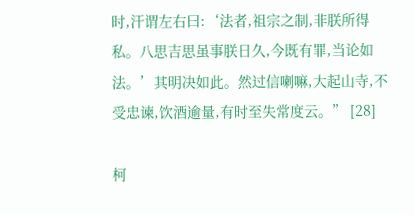时,汗谓左右曰:‘法者,祖宗之制,非朕所得私。八思吉思虽事朕日久,今既有罪,当论如法。’其明决如此。然过信喇嘛,大起山寺,不受忠谏,饮酒逾量,有时至失常度云。” [28]

柯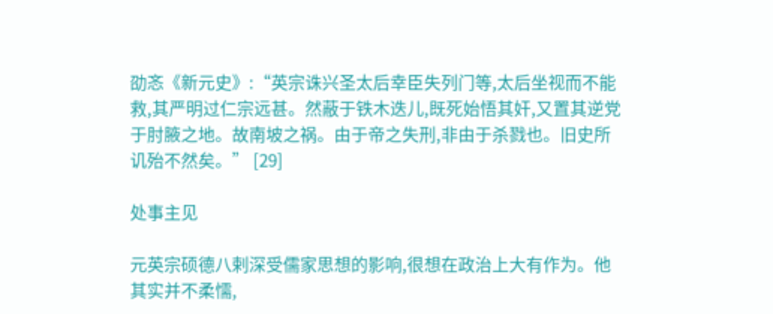劭忞《新元史》:“英宗诛兴圣太后幸臣失列门等,太后坐视而不能救,其严明过仁宗远甚。然蔽于铁木迭儿,既死始悟其奸,又置其逆党于肘腋之地。故南坡之祸。由于帝之失刑,非由于杀戮也。旧史所讥殆不然矣。” [29]

处事主见

元英宗硕德八剌深受儒家思想的影响,很想在政治上大有作为。他其实并不柔懦,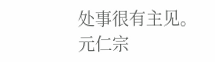处事很有主见。元仁宗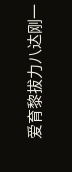爱育黎拔力八达刚一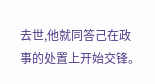去世,他就同答己在政事的处置上开始交锋。